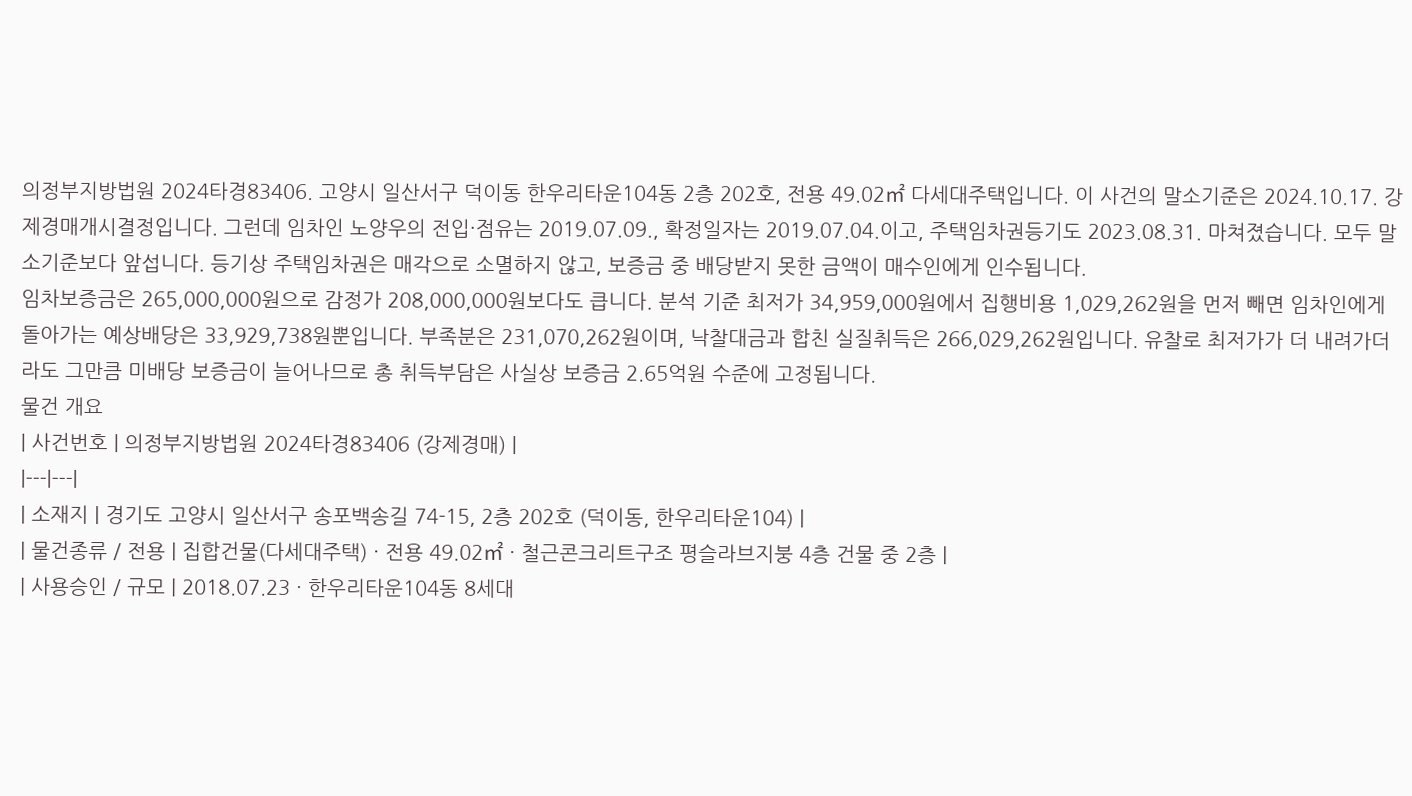의정부지방법원 2024타경83406. 고양시 일산서구 덕이동 한우리타운104동 2층 202호, 전용 49.02㎡ 다세대주택입니다. 이 사건의 말소기준은 2024.10.17. 강제경매개시결정입니다. 그런데 임차인 노양우의 전입·점유는 2019.07.09., 확정일자는 2019.07.04.이고, 주택임차권등기도 2023.08.31. 마쳐졌습니다. 모두 말소기준보다 앞섭니다. 등기상 주택임차권은 매각으로 소멸하지 않고, 보증금 중 배당받지 못한 금액이 매수인에게 인수됩니다.
임차보증금은 265,000,000원으로 감정가 208,000,000원보다도 큽니다. 분석 기준 최저가 34,959,000원에서 집행비용 1,029,262원을 먼저 빼면 임차인에게 돌아가는 예상배당은 33,929,738원뿐입니다. 부족분은 231,070,262원이며, 낙찰대금과 합친 실질취득은 266,029,262원입니다. 유찰로 최저가가 더 내려가더라도 그만큼 미배당 보증금이 늘어나므로 총 취득부담은 사실상 보증금 2.65억원 수준에 고정됩니다.
물건 개요
| 사건번호 | 의정부지방법원 2024타경83406 (강제경매) |
|---|---|
| 소재지 | 경기도 고양시 일산서구 송포백송길 74-15, 2층 202호 (덕이동, 한우리타운104) |
| 물건종류 / 전용 | 집합건물(다세대주택) · 전용 49.02㎡ · 철근콘크리트구조 평슬라브지붕 4층 건물 중 2층 |
| 사용승인 / 규모 | 2018.07.23 · 한우리타운104동 8세대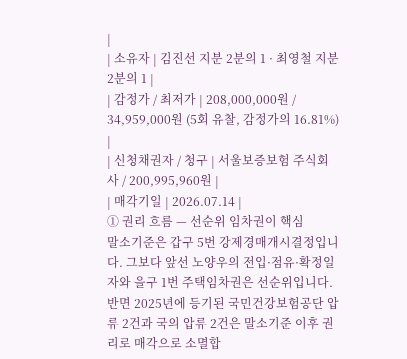|
| 소유자 | 김진선 지분 2분의 1 · 최영철 지분 2분의 1 |
| 감정가 / 최저가 | 208,000,000원 / 34,959,000원 (5회 유찰, 감정가의 16.81%) |
| 신청채권자 / 청구 | 서울보증보험 주식회사 / 200,995,960원 |
| 매각기일 | 2026.07.14 |
① 권리 흐름 — 선순위 임차권이 핵심
말소기준은 갑구 5번 강제경매개시결정입니다. 그보다 앞선 노양우의 전입·점유·확정일자와 을구 1번 주택임차권은 선순위입니다. 반면 2025년에 등기된 국민건강보험공단 압류 2건과 국의 압류 2건은 말소기준 이후 권리로 매각으로 소멸합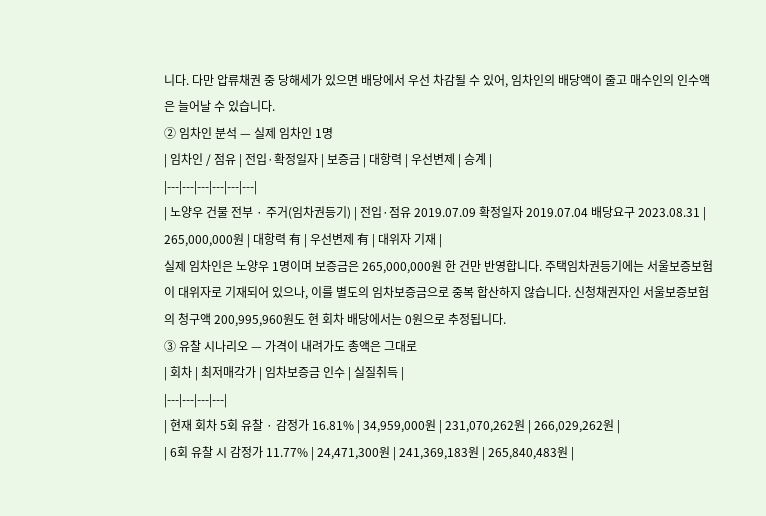니다. 다만 압류채권 중 당해세가 있으면 배당에서 우선 차감될 수 있어, 임차인의 배당액이 줄고 매수인의 인수액은 늘어날 수 있습니다.
② 임차인 분석 — 실제 임차인 1명
| 임차인 / 점유 | 전입·확정일자 | 보증금 | 대항력 | 우선변제 | 승계 |
|---|---|---|---|---|---|
| 노양우 건물 전부 · 주거(임차권등기) | 전입·점유 2019.07.09 확정일자 2019.07.04 배당요구 2023.08.31 | 265,000,000원 | 대항력 有 | 우선변제 有 | 대위자 기재 |
실제 임차인은 노양우 1명이며 보증금은 265,000,000원 한 건만 반영합니다. 주택임차권등기에는 서울보증보험이 대위자로 기재되어 있으나, 이를 별도의 임차보증금으로 중복 합산하지 않습니다. 신청채권자인 서울보증보험의 청구액 200,995,960원도 현 회차 배당에서는 0원으로 추정됩니다.
③ 유찰 시나리오 — 가격이 내려가도 총액은 그대로
| 회차 | 최저매각가 | 임차보증금 인수 | 실질취득 |
|---|---|---|---|
| 현재 회차 5회 유찰 · 감정가 16.81% | 34,959,000원 | 231,070,262원 | 266,029,262원 |
| 6회 유찰 시 감정가 11.77% | 24,471,300원 | 241,369,183원 | 265,840,483원 |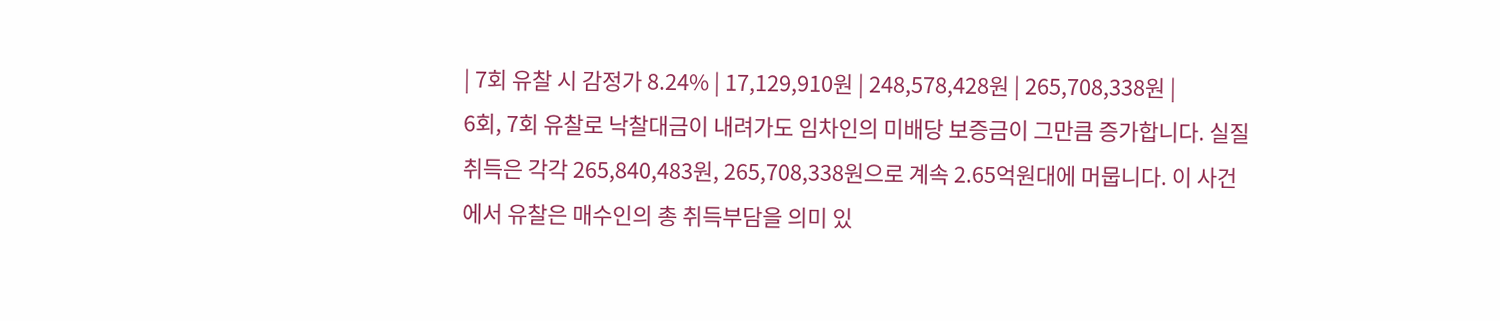| 7회 유찰 시 감정가 8.24% | 17,129,910원 | 248,578,428원 | 265,708,338원 |
6회, 7회 유찰로 낙찰대금이 내려가도 임차인의 미배당 보증금이 그만큼 증가합니다. 실질취득은 각각 265,840,483원, 265,708,338원으로 계속 2.65억원대에 머뭅니다. 이 사건에서 유찰은 매수인의 총 취득부담을 의미 있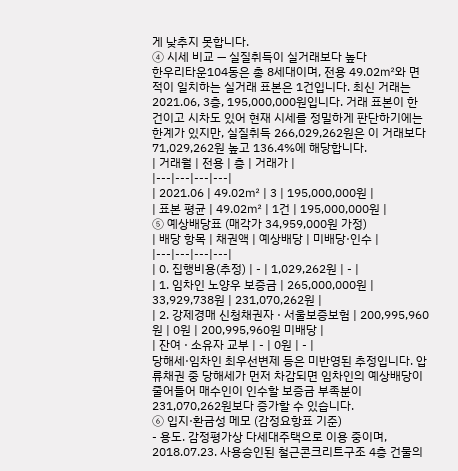게 낮추지 못합니다.
④ 시세 비교 — 실질취득이 실거래보다 높다
한우리타운104동은 총 8세대이며, 전용 49.02㎡와 면적이 일치하는 실거래 표본은 1건입니다. 최신 거래는 2021.06, 3층, 195,000,000원입니다. 거래 표본이 한 건이고 시차도 있어 현재 시세를 정밀하게 판단하기에는 한계가 있지만, 실질취득 266,029,262원은 이 거래보다 71,029,262원 높고 136.4%에 해당합니다.
| 거래월 | 전용 | 층 | 거래가 |
|---|---|---|---|
| 2021.06 | 49.02㎡ | 3 | 195,000,000원 |
| 표본 평균 | 49.02㎡ | 1건 | 195,000,000원 |
⑤ 예상배당표 (매각가 34,959,000원 가정)
| 배당 항목 | 채권액 | 예상배당 | 미배당·인수 |
|---|---|---|---|
| 0. 집행비용(추정) | - | 1,029,262원 | - |
| 1. 임차인 노양우 보증금 | 265,000,000원 | 33,929,738원 | 231,070,262원 |
| 2. 강제경매 신청채권자 · 서울보증보험 | 200,995,960원 | 0원 | 200,995,960원 미배당 |
| 잔여 · 소유자 교부 | - | 0원 | - |
당해세·임차인 최우선변제 등은 미반영된 추정입니다. 압류채권 중 당해세가 먼저 차감되면 임차인의 예상배당이 줄어들어 매수인이 인수할 보증금 부족분이 231,070,262원보다 증가할 수 있습니다.
⑥ 입지·환금성 메모 (감정요항표 기준)
- 용도. 감정평가상 다세대주택으로 이용 중이며, 2018.07.23. 사용승인된 철근콘크리트구조 4층 건물의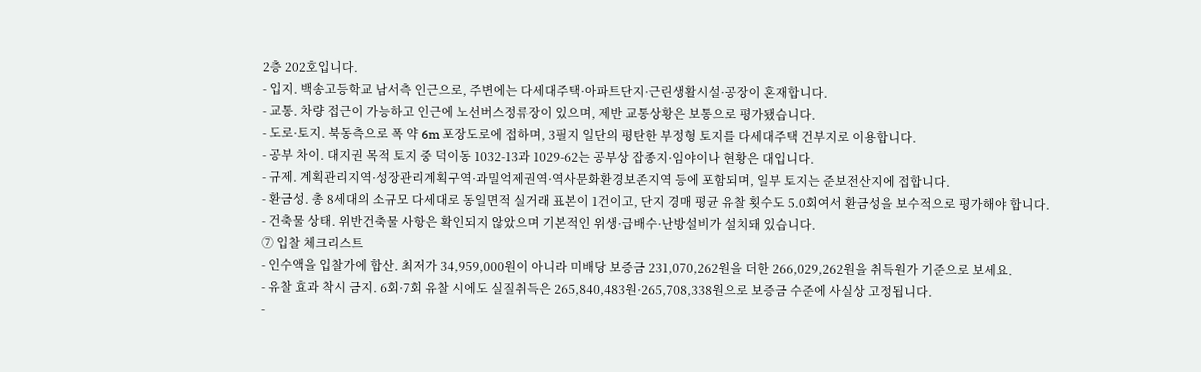2층 202호입니다.
- 입지. 백송고등학교 남서측 인근으로, 주변에는 다세대주택·아파트단지·근린생활시설·공장이 혼재합니다.
- 교통. 차량 접근이 가능하고 인근에 노선버스정류장이 있으며, 제반 교통상황은 보통으로 평가됐습니다.
- 도로·토지. 북동측으로 폭 약 6m 포장도로에 접하며, 3필지 일단의 평탄한 부정형 토지를 다세대주택 건부지로 이용합니다.
- 공부 차이. 대지권 목적 토지 중 덕이동 1032-13과 1029-62는 공부상 잡종지·임야이나 현황은 대입니다.
- 규제. 계획관리지역·성장관리계획구역·과밀억제권역·역사문화환경보존지역 등에 포함되며, 일부 토지는 준보전산지에 접합니다.
- 환금성. 총 8세대의 소규모 다세대로 동일면적 실거래 표본이 1건이고, 단지 경매 평균 유찰 횟수도 5.0회여서 환금성을 보수적으로 평가해야 합니다.
- 건축물 상태. 위반건축물 사항은 확인되지 않았으며 기본적인 위생·급배수·난방설비가 설치돼 있습니다.
⑦ 입찰 체크리스트
- 인수액을 입찰가에 합산. 최저가 34,959,000원이 아니라 미배당 보증금 231,070,262원을 더한 266,029,262원을 취득원가 기준으로 보세요.
- 유찰 효과 착시 금지. 6회·7회 유찰 시에도 실질취득은 265,840,483원·265,708,338원으로 보증금 수준에 사실상 고정됩니다.
-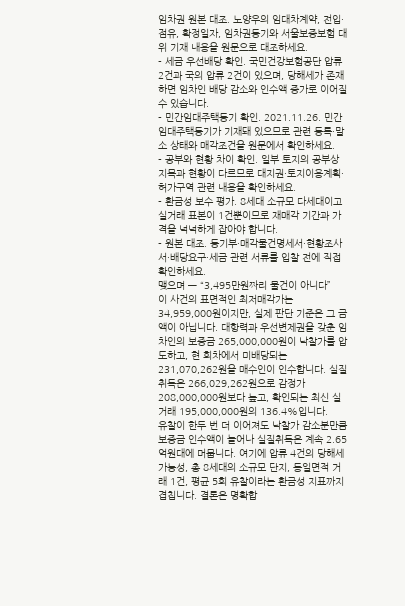임차권 원본 대조. 노양우의 임대차계약, 전입·점유, 확정일자, 임차권등기와 서울보증보험 대위 기재 내용을 원문으로 대조하세요.
- 세금 우선배당 확인. 국민건강보험공단 압류 2건과 국의 압류 2건이 있으며, 당해세가 존재하면 임차인 배당 감소와 인수액 증가로 이어질 수 있습니다.
- 민간임대주택등기 확인. 2021.11.26. 민간임대주택등기가 기재돼 있으므로 관련 등록·말소 상태와 매각조건을 원문에서 확인하세요.
- 공부와 현황 차이 확인. 일부 토지의 공부상 지목과 현황이 다르므로 대지권·토지이용계획·허가구역 관련 내용을 확인하세요.
- 환금성 보수 평가. 8세대 소규모 다세대이고 실거래 표본이 1건뿐이므로 재매각 기간과 가격을 넉넉하게 잡아야 합니다.
- 원본 대조. 등기부·매각물건명세서·현황조사서·배당요구·세금 관련 서류를 입찰 전에 직접 확인하세요.
맺으며 — “3,495만원짜리 물건이 아니다”
이 사건의 표면적인 최저매각가는 34,959,000원이지만, 실제 판단 기준은 그 금액이 아닙니다. 대항력과 우선변제권을 갖춘 임차인의 보증금 265,000,000원이 낙찰가를 압도하고, 현 회차에서 미배당되는 231,070,262원을 매수인이 인수합니다. 실질취득은 266,029,262원으로 감정가 208,000,000원보다 높고, 확인되는 최신 실거래 195,000,000원의 136.4%입니다.
유찰이 한두 번 더 이어져도 낙찰가 감소분만큼 보증금 인수액이 늘어나 실질취득은 계속 2.65억원대에 머뭅니다. 여기에 압류 4건의 당해세 가능성, 총 8세대의 소규모 단지, 동일면적 거래 1건, 평균 5회 유찰이라는 환금성 지표까지 겹칩니다. 결론은 명확합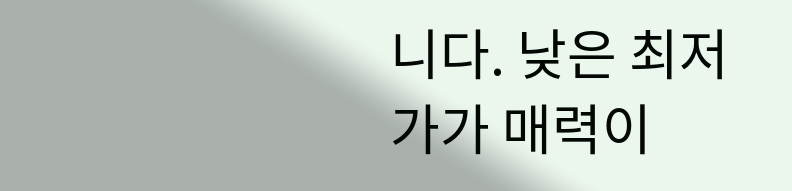니다. 낮은 최저가가 매력이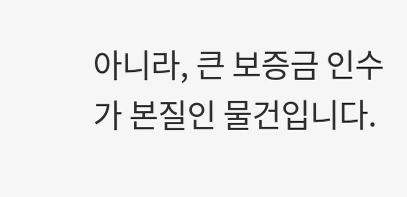아니라, 큰 보증금 인수가 본질인 물건입니다.